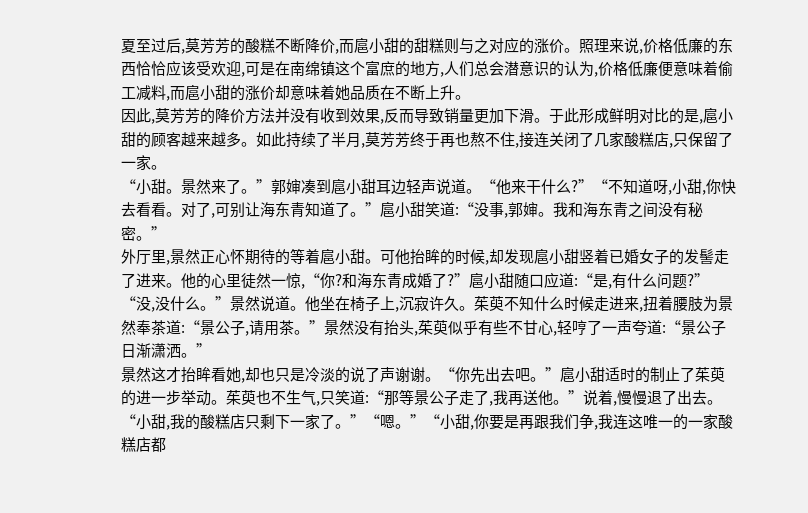夏至过后,莫芳芳的酸糕不断降价,而扈小甜的甜糕则与之对应的涨价。照理来说,价格低廉的东西恰恰应该受欢迎,可是在南绵镇这个富庶的地方,人们总会潜意识的认为,价格低廉便意味着偷工减料,而扈小甜的涨价却意味着她品质在不断上升。
因此,莫芳芳的降价方法并没有收到效果,反而导致销量更加下滑。于此形成鲜明对比的是,扈小甜的顾客越来越多。如此持续了半月,莫芳芳终于再也熬不住,接连关闭了几家酸糕店,只保留了一家。
“小甜。景然来了。”郭婶凑到扈小甜耳边轻声说道。“他来干什么?”“不知道呀,小甜,你快去看看。对了,可别让海东青知道了。”扈小甜笑道:“没事,郭婶。我和海东青之间没有秘密。”
外厅里,景然正心怀期待的等着扈小甜。可他抬眸的时候,却发现扈小甜竖着已婚女子的发髻走了进来。他的心里徒然一惊,“你?和海东青成婚了?”扈小甜随口应道:“是,有什么问题?”
“没,没什么。”景然说道。他坐在椅子上,沉寂许久。茱萸不知什么时候走进来,扭着腰肢为景然奉茶道:“景公子,请用茶。”景然没有抬头,茱萸似乎有些不甘心,轻哼了一声夸道:“景公子日渐潇洒。”
景然这才抬眸看她,却也只是冷淡的说了声谢谢。“你先出去吧。”扈小甜适时的制止了茱萸的进一步举动。茱萸也不生气,只笑道:“那等景公子走了,我再送他。”说着,慢慢退了出去。
“小甜,我的酸糕店只剩下一家了。”“嗯。”“小甜,你要是再跟我们争,我连这唯一的一家酸糕店都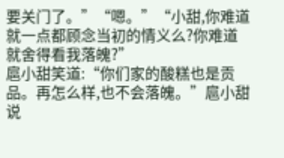要关门了。”“嗯。”“小甜,你难道就一点都顾念当初的情义么?你难道就舍得看我落魄?”
扈小甜笑道:“你们家的酸糕也是贡品。再怎么样,也不会落魄。”扈小甜说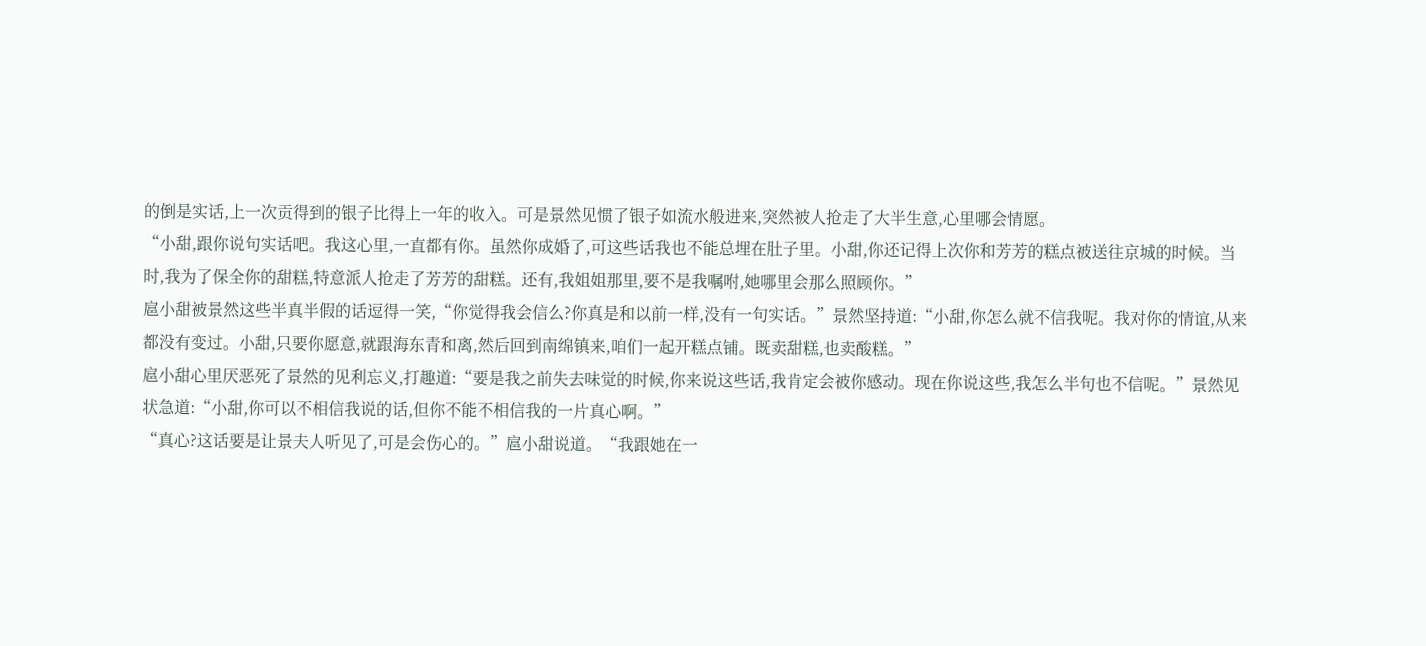的倒是实话,上一次贡得到的银子比得上一年的收入。可是景然见惯了银子如流水般进来,突然被人抢走了大半生意,心里哪会情愿。
“小甜,跟你说句实话吧。我这心里,一直都有你。虽然你成婚了,可这些话我也不能总埋在肚子里。小甜,你还记得上次你和芳芳的糕点被送往京城的时候。当时,我为了保全你的甜糕,特意派人抢走了芳芳的甜糕。还有,我姐姐那里,要不是我嘱咐,她哪里会那么照顾你。”
扈小甜被景然这些半真半假的话逗得一笑,“你觉得我会信么?你真是和以前一样,没有一句实话。”景然坚持道:“小甜,你怎么就不信我呢。我对你的情谊,从来都没有变过。小甜,只要你愿意,就跟海东青和离,然后回到南绵镇来,咱们一起开糕点铺。既卖甜糕,也卖酸糕。”
扈小甜心里厌恶死了景然的见利忘义,打趣道:“要是我之前失去味觉的时候,你来说这些话,我肯定会被你感动。现在你说这些,我怎么半句也不信呢。”景然见状急道:“小甜,你可以不相信我说的话,但你不能不相信我的一片真心啊。”
“真心?这话要是让景夫人听见了,可是会伤心的。”扈小甜说道。“我跟她在一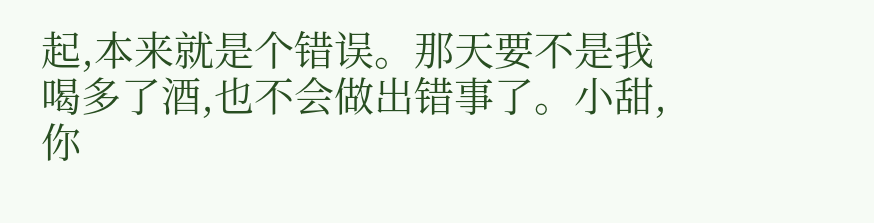起,本来就是个错误。那天要不是我喝多了酒,也不会做出错事了。小甜,你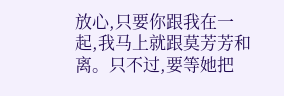放心,只要你跟我在一起,我马上就跟莫芳芳和离。只不过,要等她把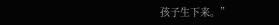孩子生下来。”